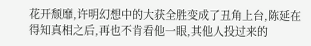花开颓靡,许明幻想中的大获全胜变成了丑角上台,陈延在得知真相之后,再也不肯看他一眼,其他人投过来的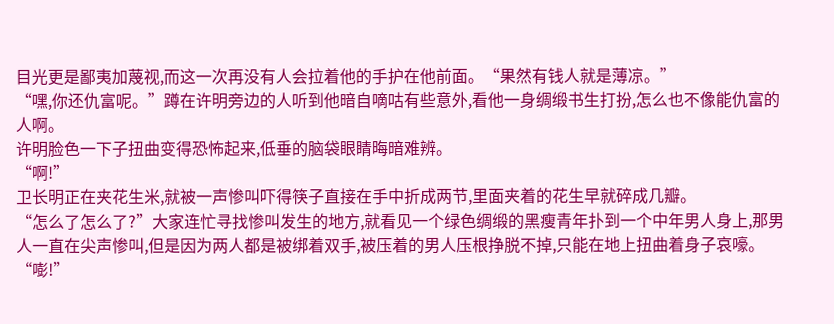目光更是鄙夷加蔑视,而这一次再没有人会拉着他的手护在他前面。“果然有钱人就是薄凉。”
“嘿,你还仇富呢。”蹲在许明旁边的人听到他暗自嘀咕有些意外,看他一身绸缎书生打扮,怎么也不像能仇富的人啊。
许明脸色一下子扭曲变得恐怖起来,低垂的脑袋眼睛晦暗难辨。
“啊!”
卫长明正在夹花生米,就被一声惨叫吓得筷子直接在手中折成两节,里面夹着的花生早就碎成几瓣。
“怎么了怎么了?”大家连忙寻找惨叫发生的地方,就看见一个绿色绸缎的黑瘦青年扑到一个中年男人身上,那男人一直在尖声惨叫,但是因为两人都是被绑着双手,被压着的男人压根挣脱不掉,只能在地上扭曲着身子哀嚎。
“嘭!”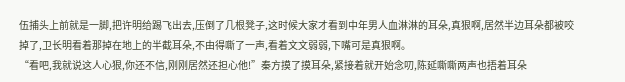伍捕头上前就是一脚,把许明给踢飞出去,压倒了几根凳子,这时候大家才看到中年男人血淋淋的耳朵,真狠啊,居然半边耳朵都被咬掉了,卫长明看着那掉在地上的半截耳朵,不由得嘶了一声,看着文文弱弱,下嘴可是真狠啊。
“看吧,我就说这人心狠,你还不信,刚刚居然还担心他!”秦方摸了摸耳朵,紧接着就开始念叨,陈延嘶嘶两声也捂着耳朵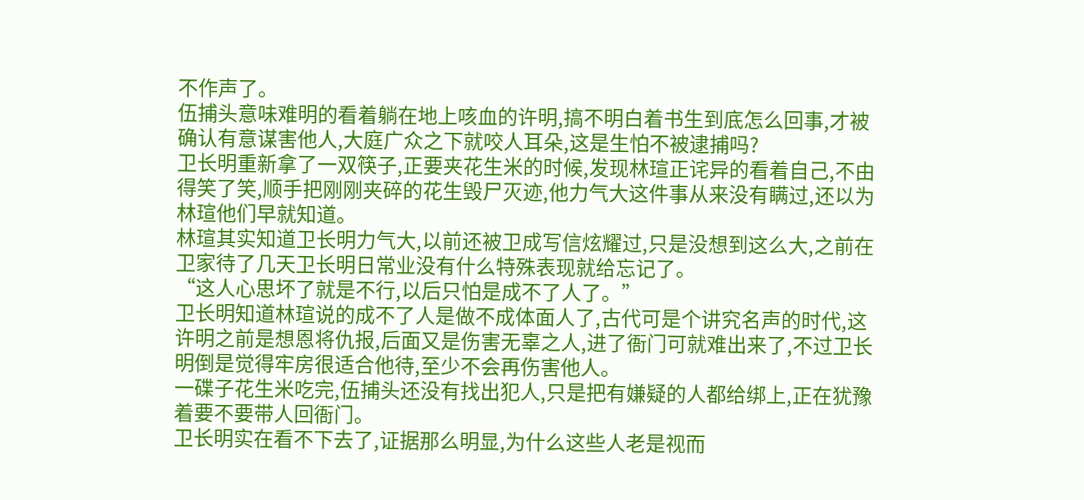不作声了。
伍捕头意味难明的看着躺在地上咳血的许明,搞不明白着书生到底怎么回事,才被确认有意谋害他人,大庭广众之下就咬人耳朵,这是生怕不被逮捕吗?
卫长明重新拿了一双筷子,正要夹花生米的时候,发现林瑄正诧异的看着自己,不由得笑了笑,顺手把刚刚夹碎的花生毁尸灭迹,他力气大这件事从来没有瞒过,还以为林瑄他们早就知道。
林瑄其实知道卫长明力气大,以前还被卫成写信炫耀过,只是没想到这么大,之前在卫家待了几天卫长明日常业没有什么特殊表现就给忘记了。
“这人心思坏了就是不行,以后只怕是成不了人了。”
卫长明知道林瑄说的成不了人是做不成体面人了,古代可是个讲究名声的时代,这许明之前是想恩将仇报,后面又是伤害无辜之人,进了衙门可就难出来了,不过卫长明倒是觉得牢房很适合他待,至少不会再伤害他人。
一碟子花生米吃完,伍捕头还没有找出犯人,只是把有嫌疑的人都给绑上,正在犹豫着要不要带人回衙门。
卫长明实在看不下去了,证据那么明显,为什么这些人老是视而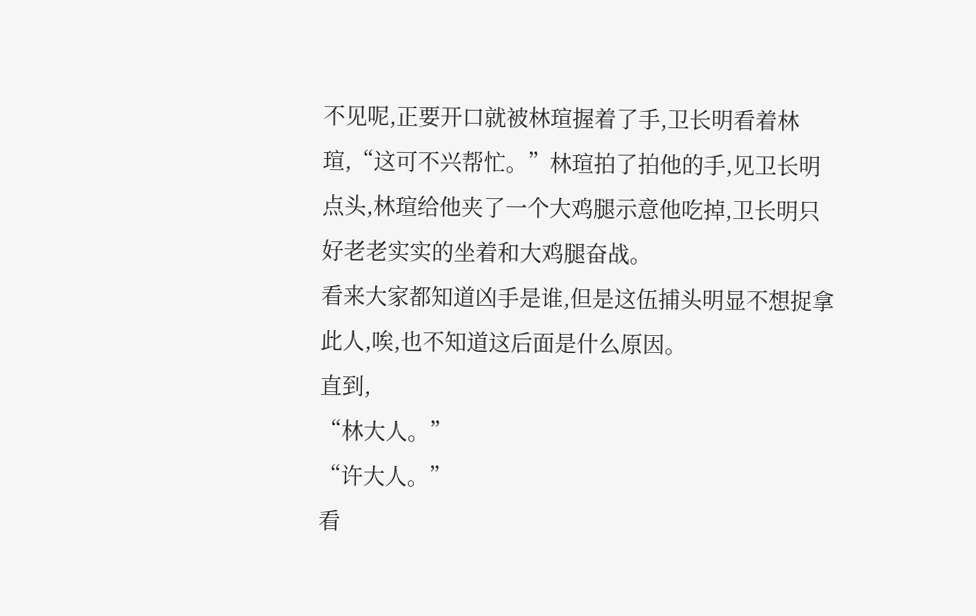不见呢,正要开口就被林瑄握着了手,卫长明看着林瑄,“这可不兴帮忙。”林瑄拍了拍他的手,见卫长明点头,林瑄给他夹了一个大鸡腿示意他吃掉,卫长明只好老老实实的坐着和大鸡腿奋战。
看来大家都知道凶手是谁,但是这伍捕头明显不想捉拿此人,唉,也不知道这后面是什么原因。
直到,
“林大人。”
“许大人。”
看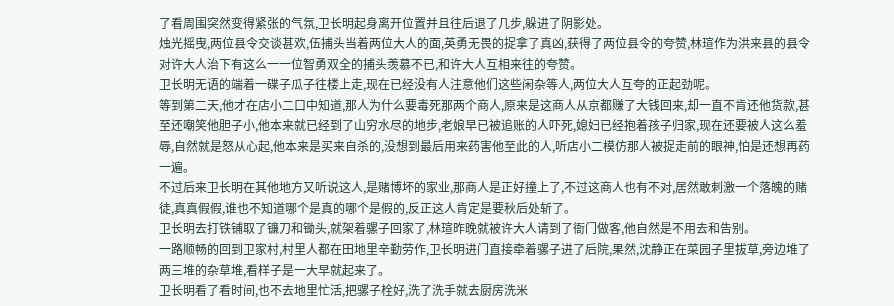了看周围突然变得紧张的气氛,卫长明起身离开位置并且往后退了几步,躲进了阴影处。
烛光摇曳,两位县令交谈甚欢,伍捕头当着两位大人的面,英勇无畏的捉拿了真凶,获得了两位县令的夸赞,林瑄作为洪来县的县令对许大人治下有这么一一位智勇双全的捕头羡慕不已,和许大人互相来往的夸赞。
卫长明无语的端着一碟子瓜子往楼上走,现在已经没有人注意他们这些闲杂等人,两位大人互夸的正起劲呢。
等到第二天,他才在店小二口中知道,那人为什么要毒死那两个商人,原来是这商人从京都赚了大钱回来,却一直不肯还他货款,甚至还嘲笑他胆子小,他本来就已经到了山穷水尽的地步,老娘早已被追账的人吓死,媳妇已经抱着孩子归家,现在还要被人这么羞辱,自然就是怒从心起,他本来是买来自杀的,没想到最后用来药害他至此的人,听店小二模仿那人被捉走前的眼神,怕是还想再药一遍。
不过后来卫长明在其他地方又听说这人,是赌博坏的家业,那商人是正好撞上了,不过这商人也有不对,居然敢刺激一个落魄的赌徒,真真假假,谁也不知道哪个是真的哪个是假的,反正这人肯定是要秋后处斩了。
卫长明去打铁铺取了镰刀和锄头,就架着骡子回家了,林瑄昨晚就被许大人请到了衙门做客,他自然是不用去和告别。
一路顺畅的回到卫家村,村里人都在田地里辛勤劳作,卫长明进门直接牵着骡子进了后院,果然,沈静正在菜园子里拔草,旁边堆了两三堆的杂草堆,看样子是一大早就起来了。
卫长明看了看时间,也不去地里忙活,把骡子栓好,洗了洗手就去厨房洗米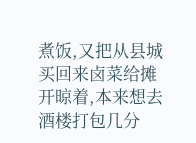煮饭,又把从县城买回来卤菜给摊开晾着,本来想去酒楼打包几分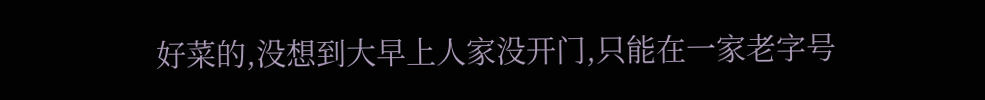好菜的,没想到大早上人家没开门,只能在一家老字号